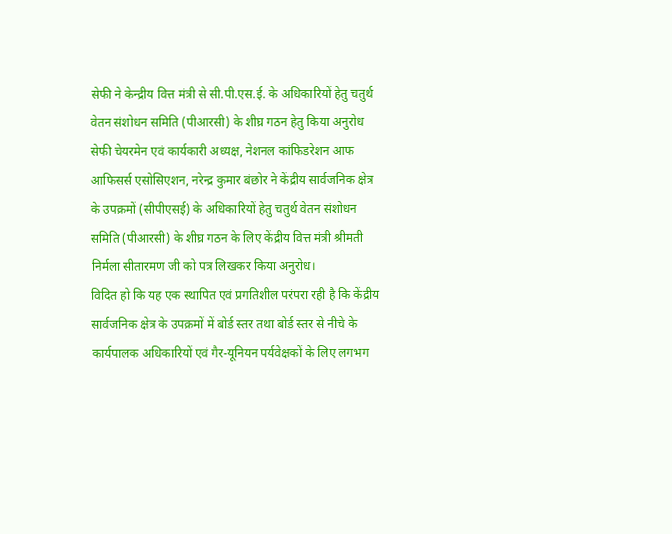सेफी ने केन्द्रीय वित्त मंत्री से सी.पी.एस.ई. के अधिकारियों हेतु चतुर्थ वेतन संशोधन समिति (पीआरसी) के शीघ्र गठन हेतु किया अनुरोध
सेफी चेयरमेन एवं कार्यकारी अध्यक्ष, नेशनल कांफिडरेशन आफ आफिसर्स एसोसिएशन, नरेन्द्र कुमार बंछोर ने केंद्रीय सार्वजनिक क्षेत्र के उपक्रमों (सीपीएसई) के अधिकारियों हेतु चतुर्थ वेतन संशोधन समिति (पीआरसी) के शीघ्र गठन के लिए केंद्रीय वित्त मंत्री श्रीमती निर्मला सीतारमण जी को पत्र लिखकर किया अनुरोध।
विदित हो कि यह एक स्थापित एवं प्रगतिशील परंपरा रही है कि केंद्रीय सार्वजनिक क्षेत्र के उपक्रमों में बोर्ड स्तर तथा बोर्ड स्तर से नीचे के कार्यपालक अधिकारियों एवं गैर-यूनियन पर्यवेक्षकों के लिए लगभग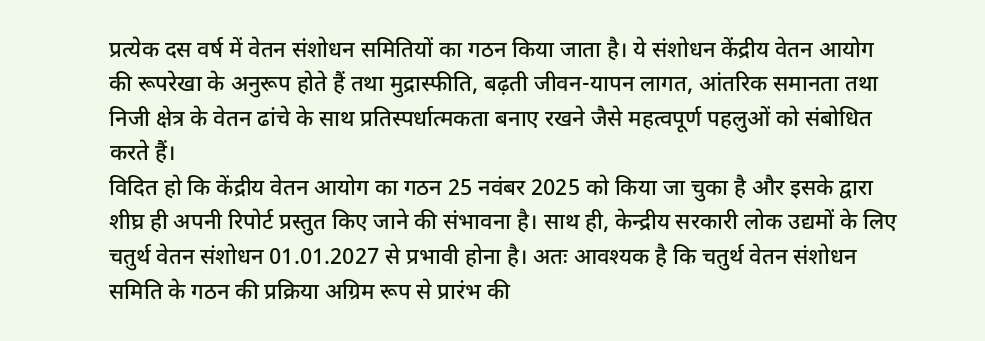प्रत्येक दस वर्ष में वेतन संशोधन समितियों का गठन किया जाता है। ये संशोधन केंद्रीय वेतन आयोग की रूपरेखा के अनुरूप होते हैं तथा मुद्रास्फीति, बढ़ती जीवन-यापन लागत, आंतरिक समानता तथा निजी क्षेत्र के वेतन ढांचे के साथ प्रतिस्पर्धात्मकता बनाए रखने जैसे महत्वपूर्ण पहलुओं को संबोधित करते हैं।
विदित हो कि केंद्रीय वेतन आयोग का गठन 25 नवंबर 2025 को किया जा चुका है और इसके द्वारा शीघ्र ही अपनी रिपोर्ट प्रस्तुत किए जाने की संभावना है। साथ ही, केन्द्रीय सरकारी लोक उद्यमों के लिए चतुर्थ वेतन संशोधन 01.01.2027 से प्रभावी होना है। अतः आवश्यक है कि चतुर्थ वेतन संशोधन समिति के गठन की प्रक्रिया अग्रिम रूप से प्रारंभ की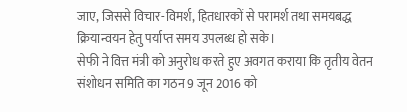जाए, जिससे विचार-विमर्श, हितधारकों से परामर्श तथा समयबद्ध क्रियान्वयन हेतु पर्याप्त समय उपलब्ध हो सके।
सेफी ने वित्त मंत्री को अनुरोध करते हुए अवगत कराया कि तृतीय वेतन संशोधन समिति का गठन 9 जून 2016 को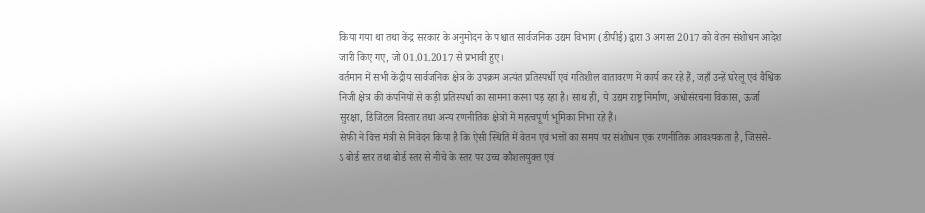किया गया था तथा केंद्र सरकार के अनुमोदन के पश्चात सार्वजनिक उद्यम विभाग (डीपीई) द्वारा 3 अगस्त 2017 को वेतन संशोधन आदेश जारी किए गए, जो 01.01.2017 से प्रभावी हुए।
वर्तमान में सभी केंद्रीय सार्वजनिक क्षेत्र के उपक्रम अत्यंत प्रतिस्पर्धी एवं गतिशील वातावरण में कार्य कर रहे हैं, जहाँ उन्हें घरेलू एवं वैश्विक निजी क्षेत्र की कंपनियों से कड़ी प्रतिस्पर्धा का सामना करना पड़ रहा है। साथ ही, ये उद्यम राष्ट्र निर्माण, अधोसंरचना विकास, ऊर्जा सुरक्षा, डिजिटल विस्तार तथा अन्य रणनीतिक क्षेत्रों में महत्वपूर्ण भूमिका निभा रहे हैं।
सेफी ने वित्त मंत्री से निवेदन किया है कि ऐसी स्थिति में वेतन एवं भत्तों का समय पर संशोधन एक रणनीतिक आवश्यकता है, जिससे-
ऽ बोर्ड स्तर तथा बोर्ड स्तर से नीचे के स्तर पर उच्च कौशलयुक्त एवं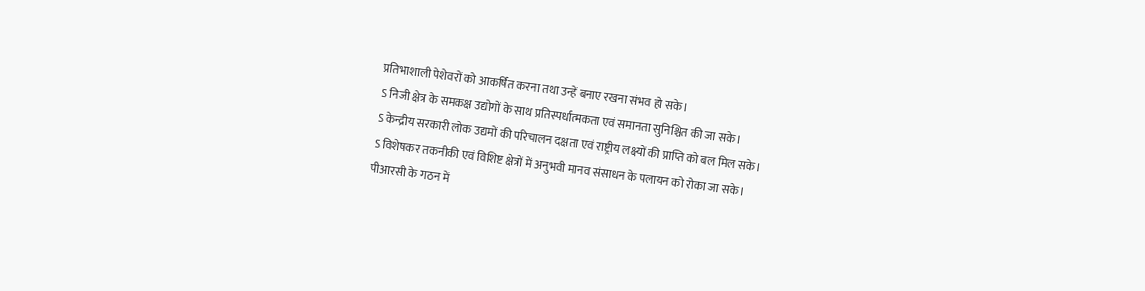प्रतिभाशाली पेशेवरों को आकर्षित करना तथा उन्हें बनाए रखना संभव हो सके।
ऽ निजी क्षेत्र के समकक्ष उद्योगों के साथ प्रतिस्पर्धात्मकता एवं समानता सुनिश्चित की जा सके।
ऽ केन्द्रीय सरकारी लोक उद्यमों की परिचालन दक्षता एवं राष्ट्रीय लक्ष्यों की प्राप्ति को बल मिल सके।
ऽ विशेषकर तकनीकी एवं विशिष्ट क्षेत्रों में अनुभवी मानव संसाधन के पलायन को रोका जा सके।
पीआरसी के गठन में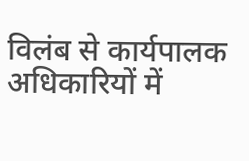विलंब से कार्यपालक अधिकारियों में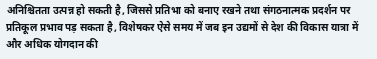अनिश्चितता उत्पन्न हो सकती है, जिससे प्रतिभा को बनाए रखने तथा संगठनात्मक प्रदर्शन पर प्रतिकूल प्रभाव पड़ सकता है, विशेषकर ऐसे समय में जब इन उद्यमों से देश की विकास यात्रा में और अधिक योगदान की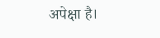अपेक्षा है।